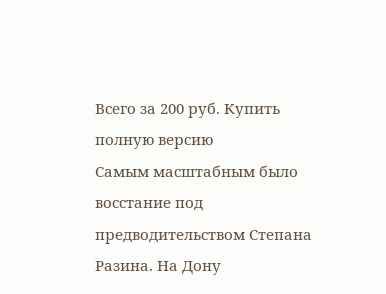Всего за 200 руб. Купить полную версию
Самым масштабным было восстание под предводительством Степана Разина. На Дону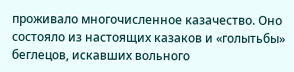проживало многочисленное казачество. Оно состояло из настоящих казаков и «голытьбы» беглецов, искавших вольного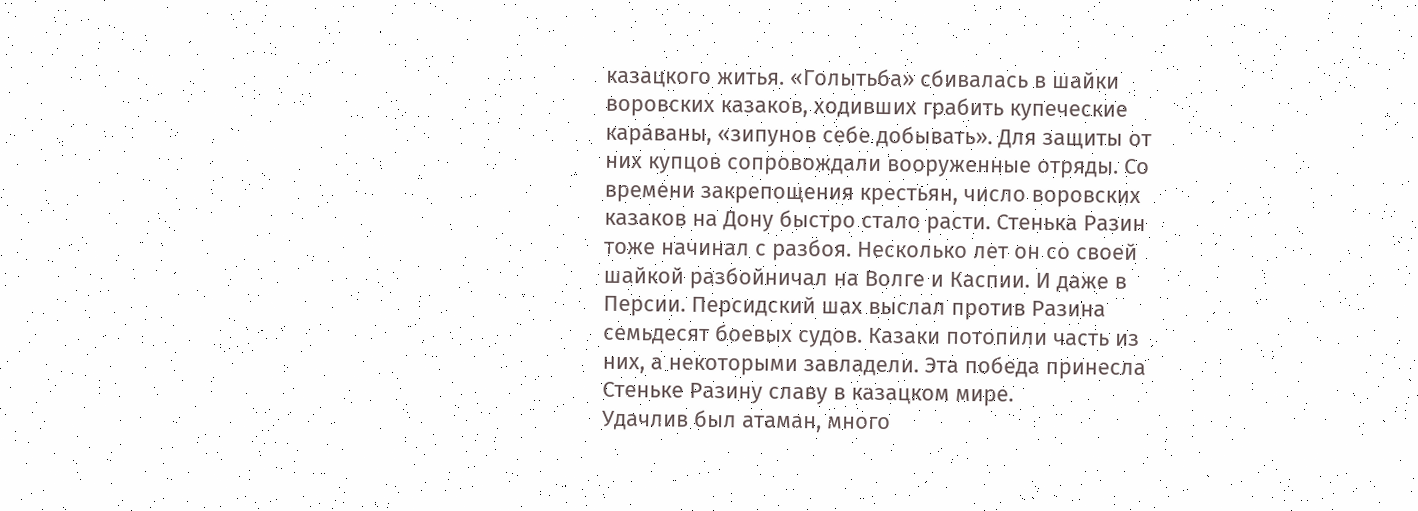казацкого житья. «Голытьба» сбивалась в шайки воровских казаков, ходивших грабить купеческие караваны, «зипунов себе добывать». Для защиты от них купцов сопровождали вооруженные отряды. Со времени закрепощения крестьян, число воровских казаков на Дону быстро стало расти. Стенька Разин тоже начинал с разбоя. Несколько лет он со своей шайкой разбойничал на Волге и Каспии. И даже в Персии. Персидский шах выслал против Разина семьдесят боевых судов. Казаки потопили часть из них, а некоторыми завладели. Эта победа принесла Стеньке Разину славу в казацком мире.
Удачлив был атаман, много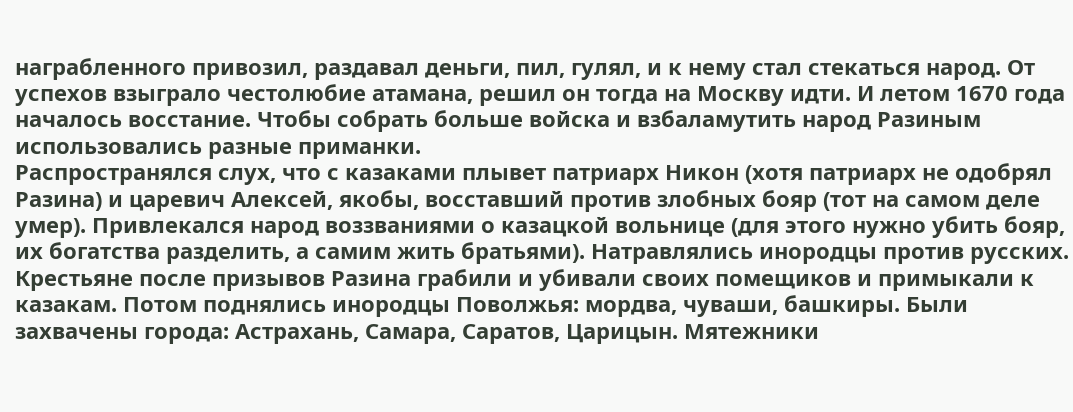награбленного привозил, раздавал деньги, пил, гулял, и к нему стал стекаться народ. От успехов взыграло честолюбие атамана, решил он тогда на Москву идти. И летом 1670 года началось восстание. Чтобы собрать больше войска и взбаламутить народ Разиным использовались разные приманки.
Распространялся слух, что с казаками плывет патриарх Никон (хотя патриарх не одобрял Разина) и царевич Алексей, якобы, восставший против злобных бояр (тот на самом деле умер). Привлекался народ воззваниями о казацкой вольнице (для этого нужно убить бояр, их богатства разделить, а самим жить братьями). Натравлялись инородцы против русских. Крестьяне после призывов Разина грабили и убивали своих помещиков и примыкали к казакам. Потом поднялись инородцы Поволжья: мордва, чуваши, башкиры. Были захвачены города: Астрахань, Самара, Саратов, Царицын. Мятежники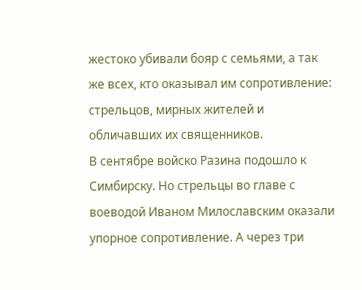жестоко убивали бояр с семьями, а так же всех, кто оказывал им сопротивление: стрельцов, мирных жителей и обличавших их священников.
В сентябре войско Разина подошло к Симбирску. Но стрельцы во главе с воеводой Иваном Милославским оказали упорное сопротивление. А через три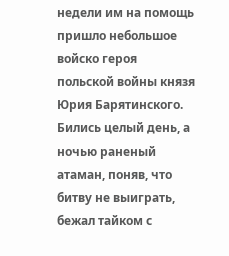недели им на помощь пришло небольшое войско героя польской войны князя Юрия Барятинского.
Бились целый день, а ночью раненый атаман, поняв, что битву не выиграть, бежал тайком с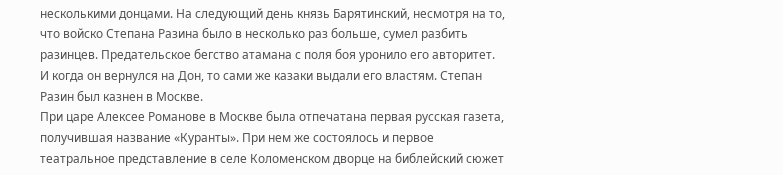несколькими донцами. На следующий день князь Барятинский, несмотря на то, что войско Степана Разина было в несколько раз больше, сумел разбить разинцев. Предательское бегство атамана с поля боя уронило его авторитет. И когда он вернулся на Дон, то сами же казаки выдали его властям. Степан Разин был казнен в Москве.
При царе Алексее Романове в Москве была отпечатана первая русская газета, получившая название «Куранты». При нем же состоялось и первое театральное представление в селе Коломенском дворце на библейский сюжет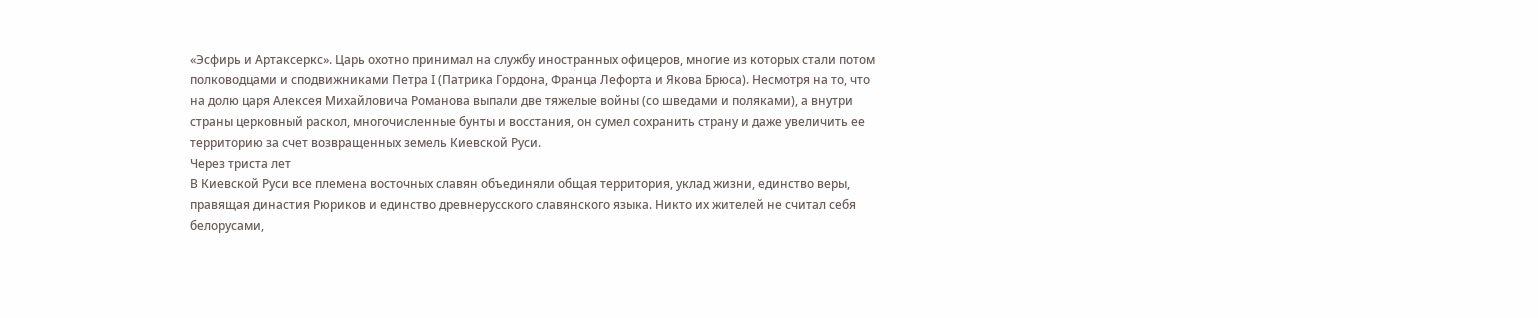«Эсфирь и Артаксеркс». Царь охотно принимал на службу иностранных офицеров, многие из которых стали потом полководцами и сподвижниками Петра I (Патрика Гордона, Франца Лефорта и Якова Брюса). Несмотря на то, что на долю царя Алексея Михайловича Романова выпали две тяжелые войны (со шведами и поляками), а внутри страны церковный раскол, многочисленные бунты и восстания, он сумел сохранить страну и даже увеличить ее территорию за счет возвращенных земель Киевской Руси.
Через триста лет
В Киевской Руси все племена восточных славян объединяли общая территория, уклад жизни, единство веры, правящая династия Рюриков и единство древнерусского славянского языка. Никто их жителей не считал себя белорусами,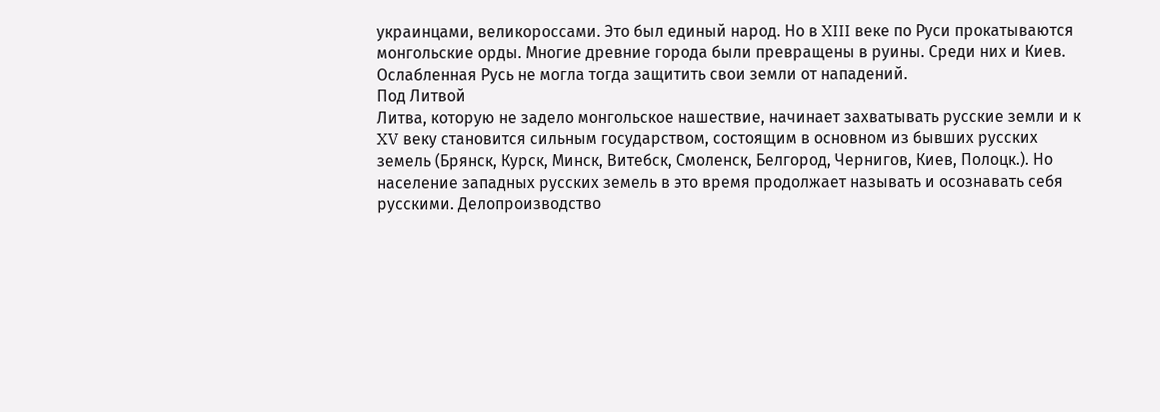украинцами, великороссами. Это был единый народ. Но в XIII веке по Руси прокатываются монгольские орды. Многие древние города были превращены в руины. Среди них и Киев. Ослабленная Русь не могла тогда защитить свои земли от нападений.
Под Литвой
Литва, которую не задело монгольское нашествие, начинает захватывать русские земли и к XV веку становится сильным государством, состоящим в основном из бывших русских земель (Брянск, Курск, Минск, Витебск, Смоленск, Белгород, Чернигов, Киев, Полоцк.). Но население западных русских земель в это время продолжает называть и осознавать себя русскими. Делопроизводство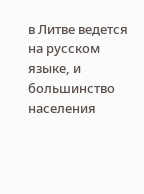в Литве ведется на русском языке, и большинство населения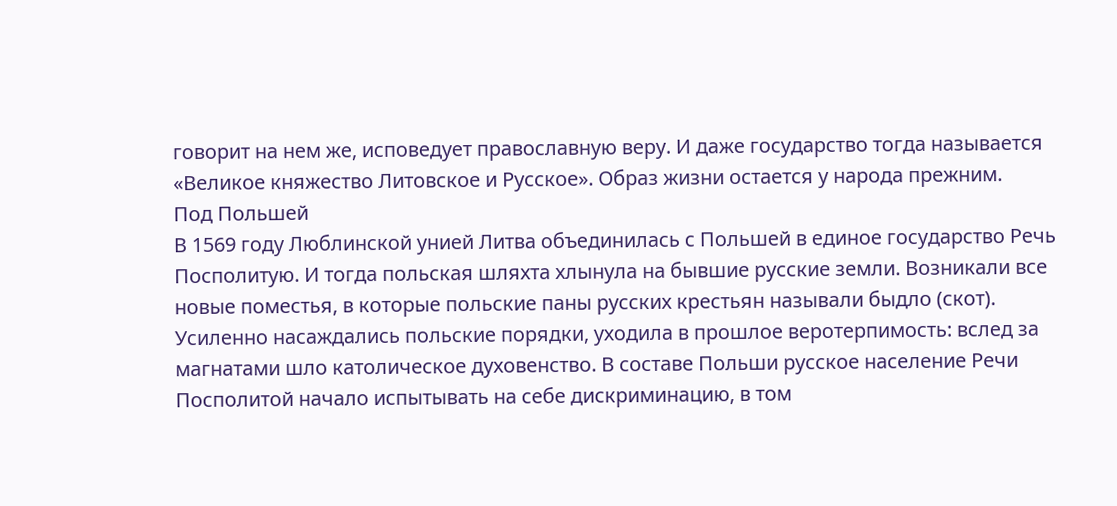говорит на нем же, исповедует православную веру. И даже государство тогда называется «Великое княжество Литовское и Русское». Образ жизни остается у народа прежним.
Под Польшей
В 1569 году Люблинской унией Литва объединилась с Польшей в единое государство Речь Посполитую. И тогда польская шляхта хлынула на бывшие русские земли. Возникали все новые поместья, в которые польские паны русских крестьян называли быдло (скот). Усиленно насаждались польские порядки, уходила в прошлое веротерпимость: вслед за магнатами шло католическое духовенство. В составе Польши русское население Речи Посполитой начало испытывать на себе дискриминацию, в том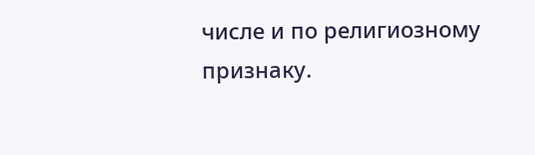числе и по религиозному признаку.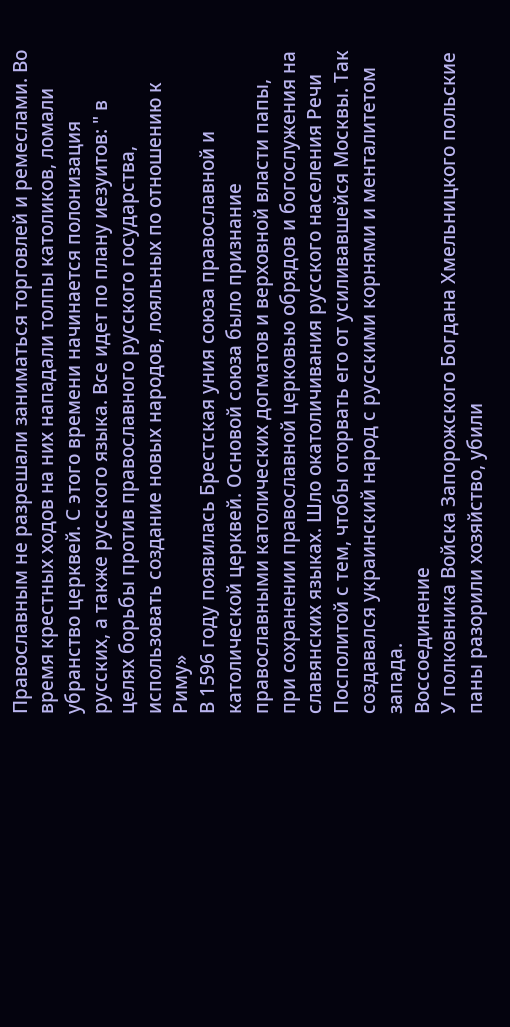Православным не разрешали заниматься торговлей и ремеслами. Во время крестных ходов на них нападали толпы католиков, ломали убранство церквей. С этого времени начинается полонизация русских, а также русского языка. Все идет по плану иезуитов: " в целях борьбы против православного русского государства, использовать создание новых народов, лояльных по отношению к Риму»
В 1596 году появилась Брестская уния союза православной и католической церквей. Основой союза было признание православными католических догматов и верховной власти папы, при сохранении православной церковью обрядов и богослужения на славянских языках. Шло окатоличивания русского населения Речи Посполитой с тем, чтобы оторвать его от усиливавшейся Москвы. Так создавался украинский народ с русскими корнями и менталитетом запада.
Воссоединение
У полковника Войска Запорожского Богдана Хмельницкого польские паны разорили хозяйство, убили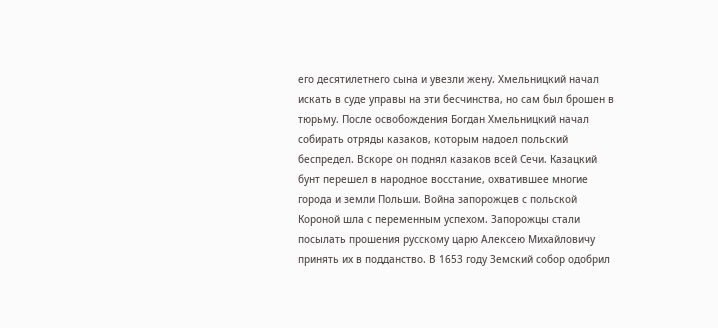его десятилетнего сына и увезли жену. Хмельницкий начал искать в суде управы на эти бесчинства, но сам был брошен в тюрьму. После освобождения Богдан Хмельницкий начал собирать отряды казаков, которым надоел польский беспредел. Вскоре он поднял казаков всей Сечи. Казацкий бунт перешел в народное восстание, охватившее многие города и земли Польши. Война запорожцев с польской Короной шла с переменным успехом. Запорожцы стали посылать прошения русскому царю Алексею Михайловичу принять их в подданство. В 1653 году Земский собор одобрил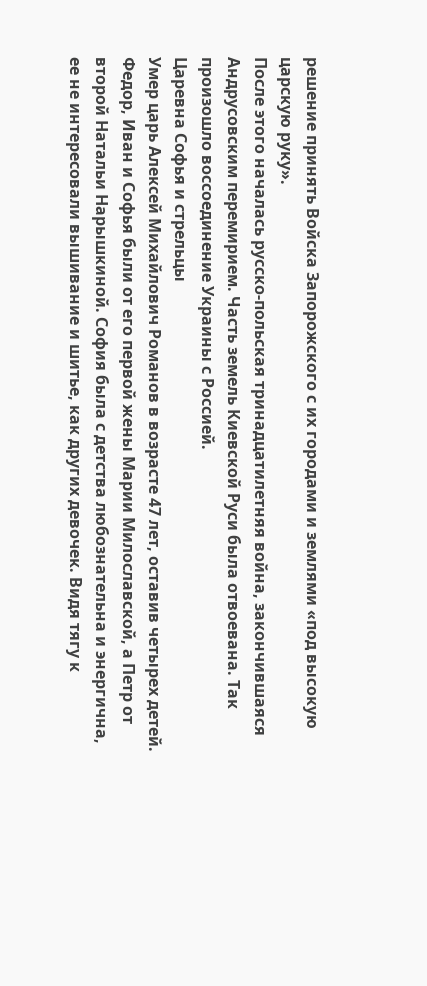решение принять Войска Запорожского с их городами и землями «под высокую царскую руку».
После этого началась русско-польская тринадцатилетняя война, закончившаяся Андрусовским перемирием. Часть земель Киевской Руси была отвоевана. Так произошло воссоединение Украины с Россией.
Царевна Софья и стрельцы
Умер царь Алексей Михайлович Романов в возрасте 47 лет, оставив четырех детей. Федор, Иван и Софья были от его первой жены Марии Милославской, а Петр от второй Натальи Нарышкиной. София была с детства любознательна и энергична, ее не интересовали вышивание и шитье, как других девочек. Видя тягу к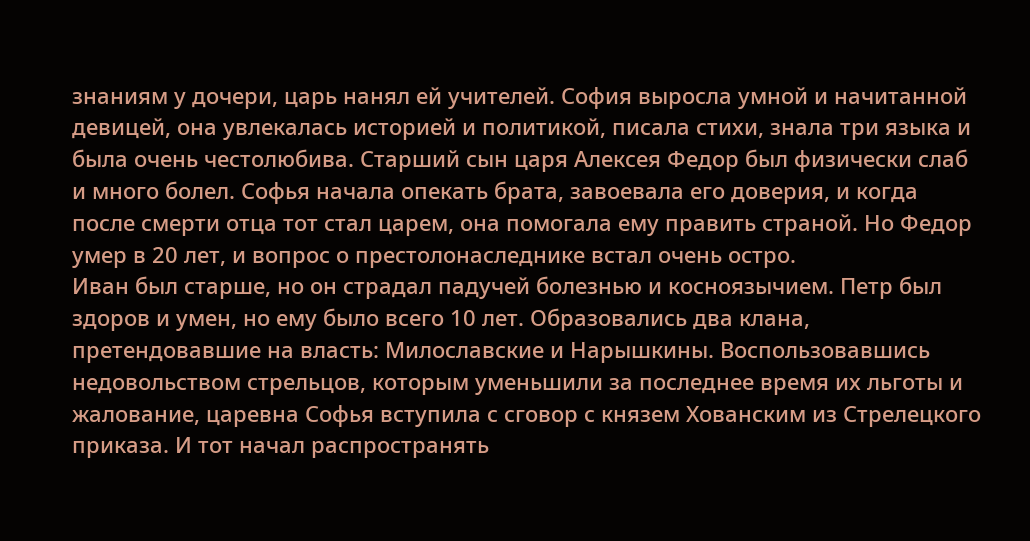знаниям у дочери, царь нанял ей учителей. София выросла умной и начитанной девицей, она увлекалась историей и политикой, писала стихи, знала три языка и была очень честолюбива. Старший сын царя Алексея Федор был физически слаб и много болел. Софья начала опекать брата, завоевала его доверия, и когда после смерти отца тот стал царем, она помогала ему править страной. Но Федор умер в 20 лет, и вопрос о престолонаследнике встал очень остро.
Иван был старше, но он страдал падучей болезнью и косноязычием. Петр был здоров и умен, но ему было всего 10 лет. Образовались два клана, претендовавшие на власть: Милославские и Нарышкины. Воспользовавшись недовольством стрельцов, которым уменьшили за последнее время их льготы и жалование, царевна Софья вступила с сговор с князем Хованским из Стрелецкого приказа. И тот начал распространять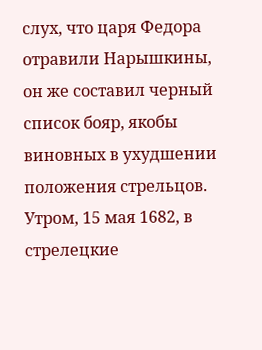слух, что царя Федора отравили Нарышкины, он же составил черный список бояр, якобы виновных в ухудшении положения стрельцов. Утром, 15 мая 1682, в стрелецкие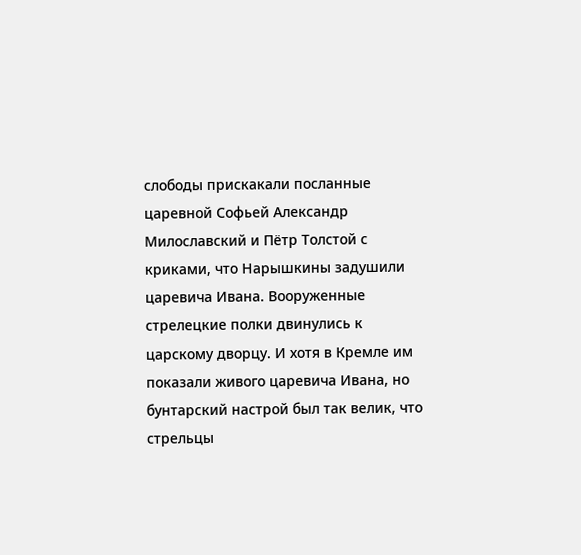слободы прискакали посланные царевной Софьей Александр Милославский и Пётр Толстой с криками, что Нарышкины задушили царевича Ивана. Вооруженные стрелецкие полки двинулись к царскому дворцу. И хотя в Кремле им показали живого царевича Ивана, но бунтарский настрой был так велик, что стрельцы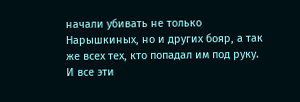начали убивать не только Нарышкиных, но и других бояр, а так же всех тех, кто попадал им под руку. И все эти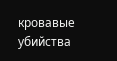кровавые убийства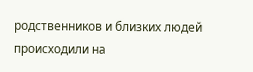родственников и близких людей происходили на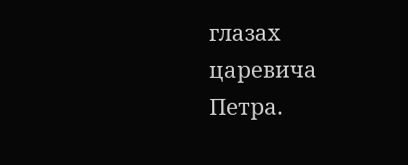глазах царевича Петра.